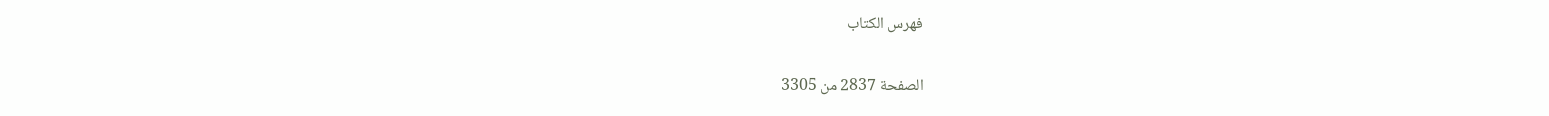فهرس الكتاب

الصفحة 2837 من 3305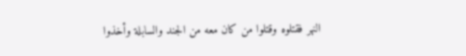النهر فقتلوه وقتلوا من كان معه من الجند والسابلة وأخذوا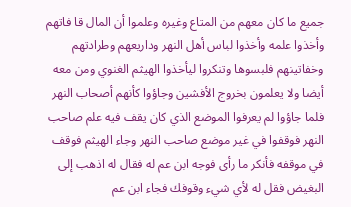جميع ما كان معهم من المتاع وغيره وعلموا أن المال قا فاتهم وأخذوا علمه وأخذوا لباس أهل النهر وداريعهم وطرادتهم وخفاتينهم فلبسوها وتنكروا ليأخذوا الهيثم الغنوي ومن معه أيضا ولا يعلمون بخروج الأفشين وجاؤوا كأنهم أصحاب النهر فلما جاؤوا لم يعرفوا الموضع الذي كان يقف فيه علم صاحب النهر فوقفوا في غير موضع صاحب النهر وجاء الهيثم فوقف في موقفه فأنكر ما رأى فوجه ابن عم له فقال له اذهب إلى البغيض فقل له لأي شيء وقوفك فجاء ابن عم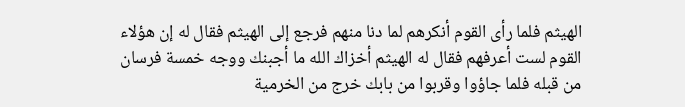الهيثم فلما رأى القوم أنكرهم لما دنا منهم فرجع إلى الهيثم فقال له إن هؤلاء القوم لست أعرفهم فقال له الهيثم أخزاك الله ما أجبنك ووجه خمسة فرسان من قبله فلما جاؤوا وقربوا من بابك خرج من الخرمية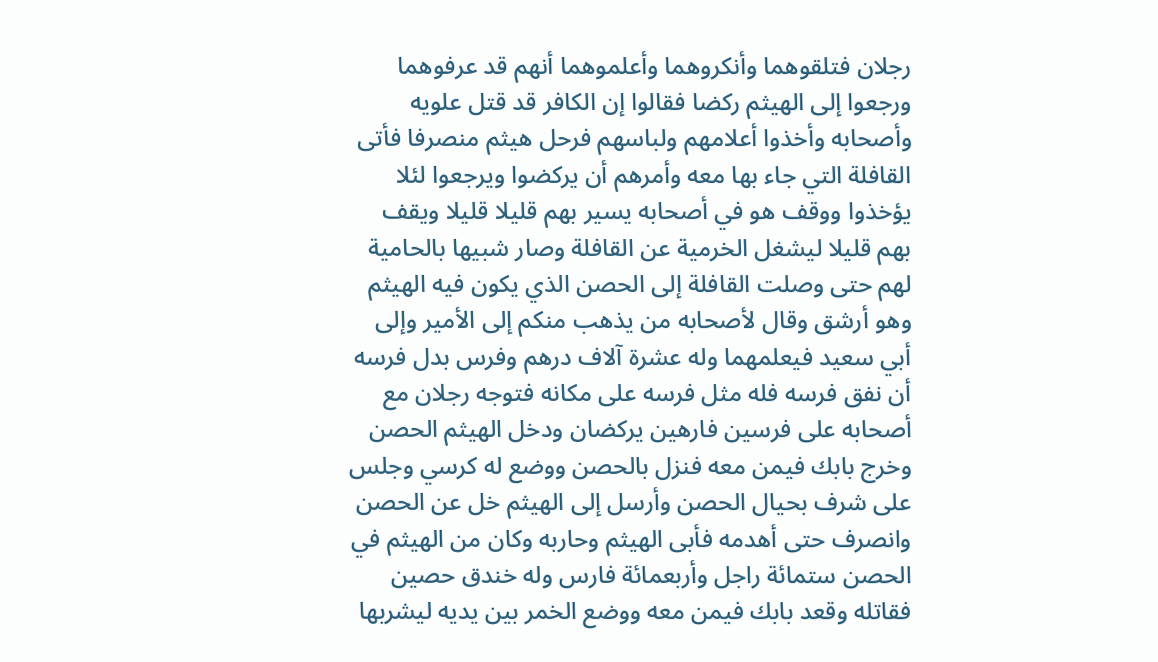رجلان فتلقوهما وأنكروهما وأعلموهما أنهم قد عرفوهما ورجعوا إلى الهيثم ركضا فقالوا إن الكافر قد قتل علويه وأصحابه وأخذوا أعلامهم ولباسهم فرحل هيثم منصرفا فأتى القافلة التي جاء بها معه وأمرهم أن يركضوا ويرجعوا لئلا يؤخذوا ووقف هو في أصحابه يسير بهم قليلا قليلا ويقف بهم قليلا ليشغل الخرمية عن القافلة وصار شبيها بالحامية لهم حتى وصلت القافلة إلى الحصن الذي يكون فيه الهيثم وهو أرشق وقال لأصحابه من يذهب منكم إلى الأمير وإلى أبي سعيد فيعلمهما وله عشرة آلاف درهم وفرس بدل فرسه أن نفق فرسه فله مثل فرسه على مكانه فتوجه رجلان مع أصحابه على فرسين فارهين يركضان ودخل الهيثم الحصن وخرج بابك فيمن معه فنزل بالحصن ووضع له كرسي وجلس على شرف بحيال الحصن وأرسل إلى الهيثم خل عن الحصن وانصرف حتى أهدمه فأبى الهيثم وحاربه وكان من الهيثم في الحصن ستمائة راجل وأربعمائة فارس وله خندق حصين فقاتله وقعد بابك فيمن معه ووضع الخمر بين يديه ليشربها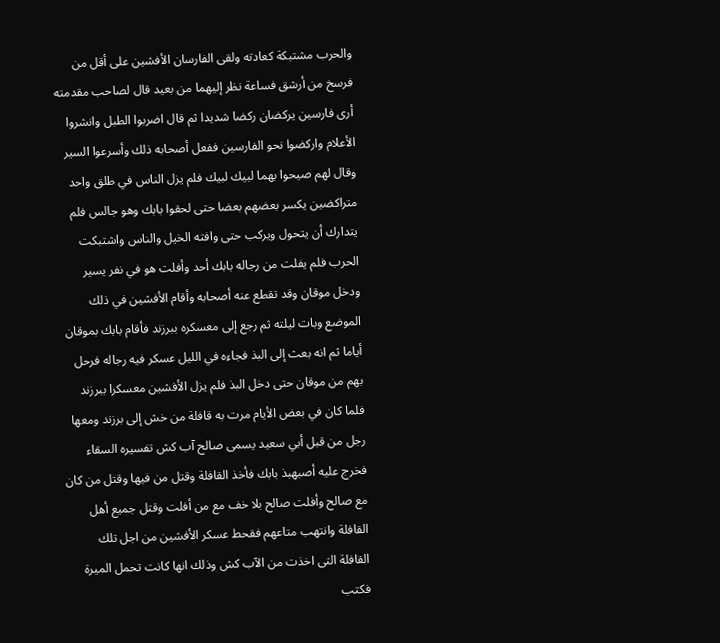والحرب مشتبكة كعادته ولقى الفارسان الأفشين على أقل من فرسخ من أرشق فساعة نظر إليهما من بعيد قال لصاحب مقدمته أرى فارسين يركضان ركضا شديدا ثم قال اضربوا الطبل وانشروا الأعلام واركضوا نحو الفارسين ففعل أصحابه ذلك وأسرعوا السير وقال لهم صيحوا بهما لبيك لبيك فلم يزل الناس في طلق واحد متراكضين يكسر بعضهم بعضا حتى لحقوا بابك وهو جالس فلم يتدارك أن يتحول ويركب حتى وافته الخيل والناس واشتبكت الحرب فلم يفلت من رجاله بابك أحد وأفلت هو في نفر يسير ودخل موقان وقد تقطع عنه أصحابه وأقام الأفشين في ذلك الموضع وبات ليلته ثم رجع إلى معسكره ببرزند فأقام بابك بموقان أياما ثم انه بعث إلى البذ فجاءه في الليل عسكر فيه رجاله فرحل بهم من موقان حتى دخل البذ فلم يزل الأفشين معسكرا ببرزند فلما كان في بعض الأيام مرت به قافلة من خش إلى برزند ومعها رجل من قبل أبي سعيد يسمى صالح آب كش تفسيره السقاء فخرج عليه أصبهبذ بابك فأخذ القافلة وقتل من فيها وقتل من كان مع صالح وأفلت صالح بلا خف مع من أفلت وقتل جميع أهل القافلة وانتهب متاعهم فقحط عسكر الأفشين من اجل تلك القافلة التى اخذت من الآب كش وذلك انها كانت تحمل الميرة فكتب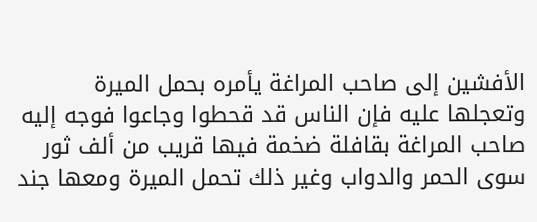الأفشين إلى صاحب المراغة يأمره بحمل الميرة وتعجلها عليه فإن الناس قد قحطوا وجاعوا فوجه إليه صاحب المراغة بقافلة ضخمة فيها قريب من ألف ثور سوى الحمر والدواب وغير ذلك تحمل الميرة ومعها جند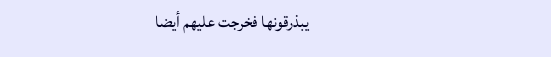يبذرقونها فخرجت عليهم أيضا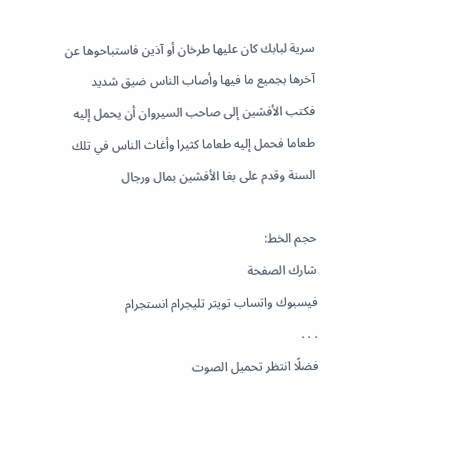سرية لبابك كان عليها طرخان أو آذين فاستباحوها عن آخرها بجميع ما فيها وأصاب الناس ضيق شديد فكتب الأفشين إلى صاحب السيروان أن يحمل إليه طعاما فحمل إليه طعاما كثيرا وأغاث الناس في تلك السنة وقدم على بغا الأفشين بمال ورجال

حجم الخط:
شارك الصفحة
فيسبوك واتساب تويتر تليجرام انستجرام
. . .
فضلًا انتظر تحميل الصوت